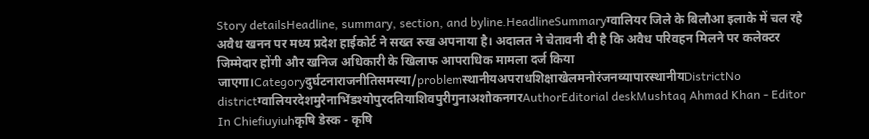Story detailsHeadline, summary, section, and byline.HeadlineSummaryग्वालियर जिले के बिलौआ इलाके में चल रहे अवैध खनन पर मध्य प्रदेश हाईकोर्ट ने सख्त रुख अपनाया है। अदालत ने चेतावनी दी है कि अवैध परिवहन मिलने पर कलेक्टर जिम्मेदार होंगी और खनिज अधिकारी के खिलाफ आपराधिक मामला दर्ज किया जाएगा।Categoryदुर्घटनाराजनीतिसमस्या/problemस्थानीयअपराधशिक्षाखेलमनोरंजनव्यापारस्थानीयDistrictNo districtग्वालियरदेशमुरैनाभिंडश्योपुरदतियाशिवपुरीगुनाअशोकनगरAuthorEditorial deskMushtaq Ahmad Khan - Editor In Chiefiuyiuhकृषि डेस्क - कृषि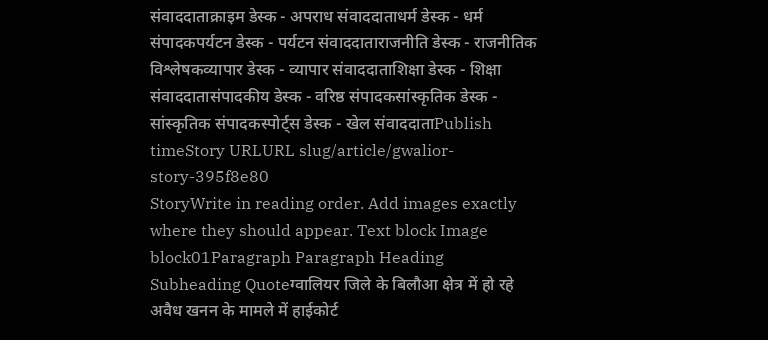संवाददाताक्राइम डेस्क - अपराध संवाददाताधर्म डेस्क - धर्म संपादकपर्यटन डेस्क - पर्यटन संवाददाताराजनीति डेस्क - राजनीतिक विश्लेषकव्यापार डेस्क - व्यापार संवाददाताशिक्षा डेस्क - शिक्षा संवाददातासंपादकीय डेस्क - वरिष्ठ संपादकसांस्कृतिक डेस्क - सांस्कृतिक संपादकस्पोर्ट्स डेस्क - खेल संवाददाताPublish timeStory URLURL slug/article/gwalior-story-395f8e80
StoryWrite in reading order. Add images exactly where they should appear. Text block Image block01Paragraph Paragraph Heading Subheading Quoteग्वालियर जिले के बिलौआ क्षेत्र में हो रहे अवैध खनन के मामले में हाईकोर्ट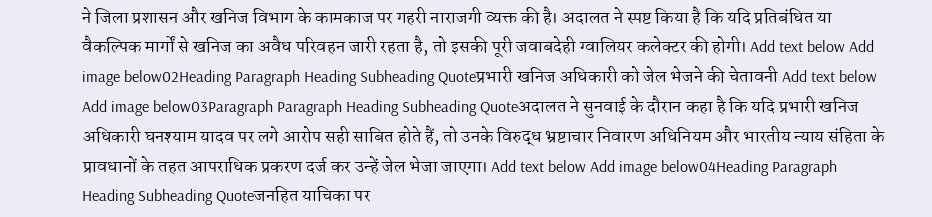ने जिला प्रशासन और खनिज विभाग के कामकाज पर गहरी नाराजगी व्यक्त की है। अदालत ने स्पष्ट किया है कि यदि प्रतिबंधित या वैकल्पिक मार्गों से खनिज का अवैध परिवहन जारी रहता है, तो इसकी पूरी जवाबदेही ग्वालियर कलेक्टर की होगी। Add text below Add image below02Heading Paragraph Heading Subheading Quoteप्रभारी खनिज अधिकारी को जेल भेजने की चेतावनी Add text below Add image below03Paragraph Paragraph Heading Subheading Quoteअदालत ने सुनवाई के दौरान कहा है कि यदि प्रभारी खनिज अधिकारी घनश्याम यादव पर लगे आरोप सही साबित होते हैं, तो उनके विरुद्ध भ्रष्टाचार निवारण अधिनियम और भारतीय न्याय संहिता के प्रावधानों के तहत आपराधिक प्रकरण दर्ज कर उन्हें जेल भेजा जाएगा। Add text below Add image below04Heading Paragraph Heading Subheading Quoteजनहित याचिका पर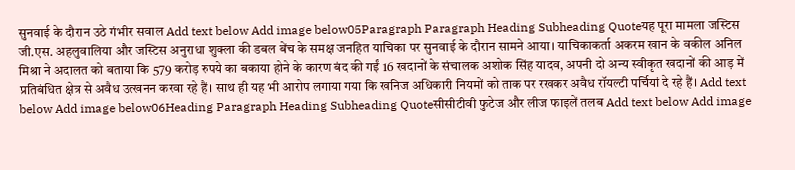सुनवाई के दौरान उठे गंभीर सवाल Add text below Add image below05Paragraph Paragraph Heading Subheading Quoteयह पूरा मामला जस्टिस जी.एस. अहलुवालिया और जस्टिस अनुराधा शुक्ला की डबल बेंच के समक्ष जनहित याचिका पर सुनवाई के दौरान सामने आया। याचिकाकर्ता अकरम खान के वकील अनिल मिश्रा ने अदालत को बताया कि 579 करोड़ रुपये का बकाया होने के कारण बंद की गईं 16 खदानों के संचालक अशोक सिंह यादव, अपनी दो अन्य स्वीकृत खदानों की आड़ में प्रतिबंधित क्षेत्र से अवैध उत्खनन करवा रहे हैं। साथ ही यह भी आरोप लगाया गया कि खनिज अधिकारी नियमों को ताक पर रखकर अवैध रॉयल्टी पर्चियां दे रहे हैं। Add text below Add image below06Heading Paragraph Heading Subheading Quoteसीसीटीवी फुटेज और लीज फाइलें तलब Add text below Add image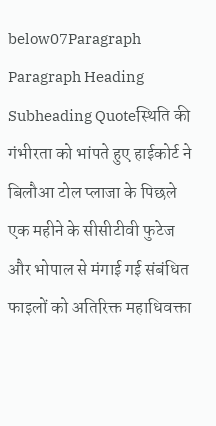below07Paragraph Paragraph Heading Subheading Quoteस्थिति की गंभीरता को भांपते हुए हाईकोर्ट ने बिलौआ टोल प्लाजा के पिछले एक महीने के सीसीटीवी फुटेज और भोपाल से मंगाई गई संबंधित फाइलों को अतिरिक्त महाधिवक्ता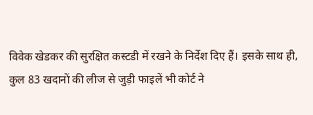विवेक खेडकर की सुरक्षित कस्टडी में रखने के निर्देश दिए हैं। इसके साथ ही, कुल 83 खदानों की लीज से जुड़ी फाइलें भी कोर्ट ने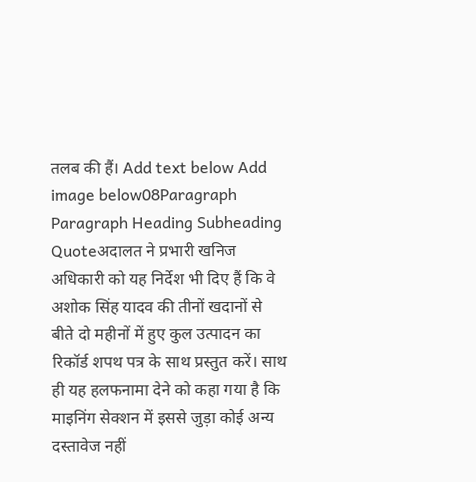तलब की हैं। Add text below Add image below08Paragraph Paragraph Heading Subheading Quoteअदालत ने प्रभारी खनिज अधिकारी को यह निर्देश भी दिए हैं कि वे अशोक सिंह यादव की तीनों खदानों से बीते दो महीनों में हुए कुल उत्पादन का रिकॉर्ड शपथ पत्र के साथ प्रस्तुत करें। साथ ही यह हलफनामा देने को कहा गया है कि माइनिंग सेक्शन में इससे जुड़ा कोई अन्य दस्तावेज नहीं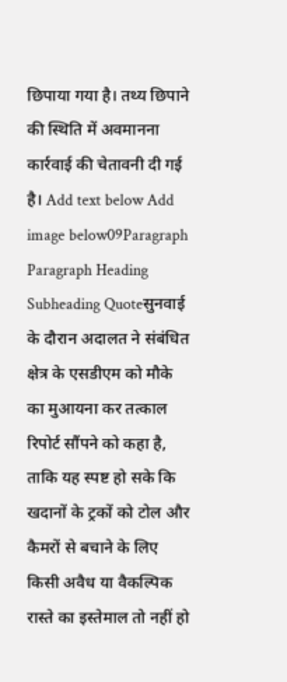छिपाया गया है। तथ्य छिपाने की स्थिति में अवमानना कार्रवाई की चेतावनी दी गई है। Add text below Add image below09Paragraph Paragraph Heading Subheading Quoteसुनवाई के दौरान अदालत ने संबंधित क्षेत्र के एसडीएम को मौके का मुआयना कर तत्काल रिपोर्ट सौंपने को कहा है, ताकि यह स्पष्ट हो सके कि खदानों के ट्रकों को टोल और कैमरों से बचाने के लिए किसी अवैध या वैकल्पिक रास्ते का इस्तेमाल तो नहीं हो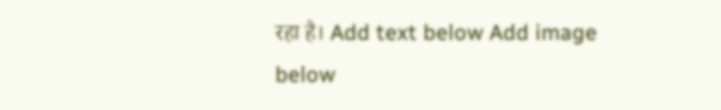रहा है। Add text below Add image below